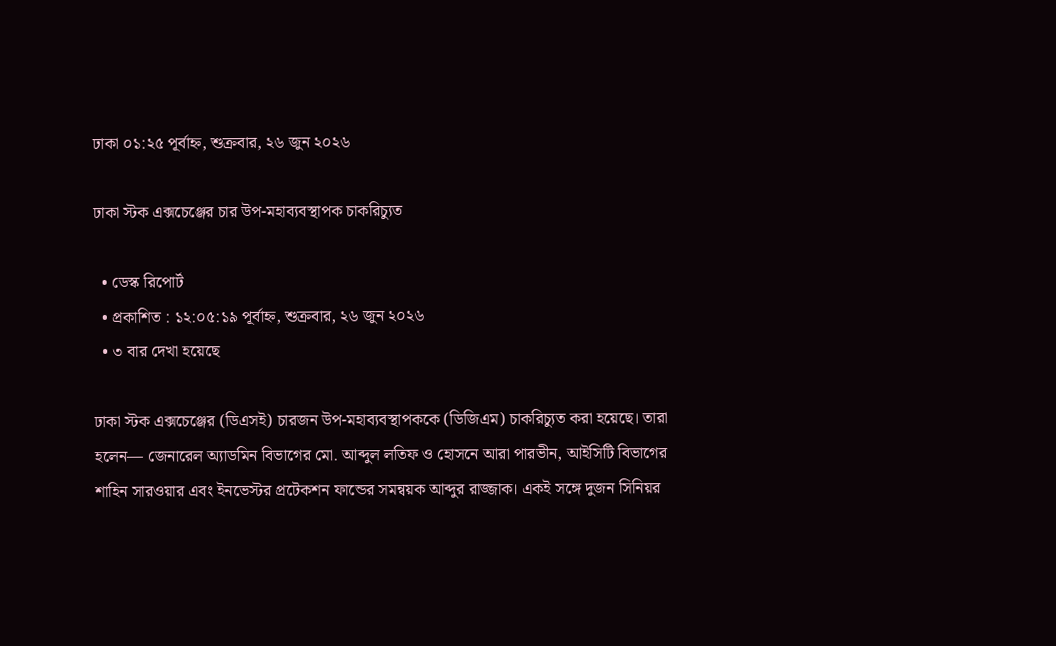ঢাকা ০১:২৫ পূর্বাহ্ন, শুক্রবার, ২৬ জুন ২০২৬

ঢাকা স্টক এক্সচেঞ্জের চার উপ-মহাব্যবস্থাপক চাকরিচ্যুত

  • ডেস্ক রিপোর্ট
  • প্রকাশিত : ১২:০৫:১৯ পূর্বাহ্ন, শুক্রবার, ২৬ জুন ২০২৬
  • ৩ বার দেখা হয়েছে

ঢাকা স্টক এক্সচেঞ্জের (ডিএসই) চারজন উপ-মহাব্যবস্থাপককে (ডিজিএম) চাকরিচ্যুত করা হয়েছে। তারা হলেন— জেনারেল অ্যাডমিন বিভাগের মো. আব্দুল লতিফ ও হোসনে আরা পারভীন, আইসিটি বিভাগের শাহিন সারওয়ার এবং ইনভেস্টর প্রটেকশন ফান্ডের সমন্বয়ক আব্দুর রাজ্জাক। একই সঙ্গে দুজন সিনিয়র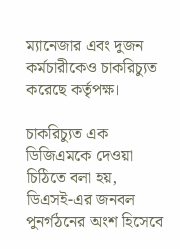ম্যানেজার এবং দুজন কর্মচারীকেও চাকরিচ্যুত করেছে কর্তৃপক্ষ।

চাকরিচ্যুত এক ডিজিএমকে দেওয়া চিঠিতে বলা হয়, ডিএসই-এর জনবল পুনর্গঠনের অংশ হিসেবে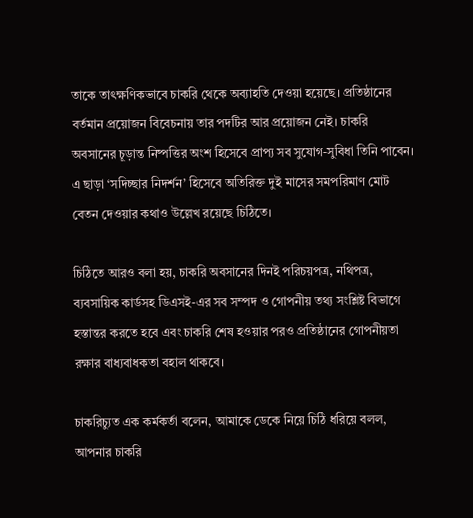তাকে তাৎক্ষণিকভাবে চাকরি থেকে অব্যাহতি দেওয়া হয়েছে। প্রতিষ্ঠানের বর্তমান প্রয়োজন বিবেচনায় তার পদটির আর প্রয়োজন নেই। চাকরি অবসানের চূড়ান্ত নিষ্পত্তির অংশ হিসেবে প্রাপ্য সব সুযোগ-সুবিধা তিনি পাবেন। এ ছাড়া ‘সদিচ্ছার নিদর্শন’ হিসেবে অতিরিক্ত দুই মাসের সমপরিমাণ মোট বেতন দেওয়ার কথাও উল্লেখ রয়েছে চিঠিতে।

চিঠিতে আরও বলা হয়, চাকরি অবসানের দিনই পরিচয়পত্র, নথিপত্র, ব্যবসায়িক কার্ডসহ ডিএসই-এর সব সম্পদ ও গোপনীয় তথ্য সংশ্লিষ্ট বিভাগে হস্তান্তর করতে হবে এবং চাকরি শেষ হওয়ার পরও প্রতিষ্ঠানের গোপনীয়তা রক্ষার বাধ্যবাধকতা বহাল থাকবে।

চাকরিচ্যুত এক কর্মকর্তা বলেন, আমাকে ডেকে নিয়ে চিঠি ধরিয়ে বলল, আপনার চাকরি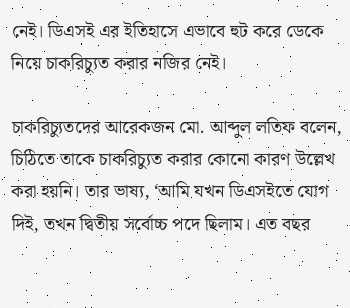নেই। ডিএসই এর ইতিহাসে এভাবে হুট করে ডেকে নিয়ে চাকরিচ্যুত করার নজির নেই।

চাকরিচ্যুতদের আরেকজন মো. আব্দুল লতিফ বলেন, চিঠিতে তাকে চাকরিচ্যুত করার কোনো কারণ উল্লেখ করা হয়নি। তার ভাষ্য, ‘আমি যখন ডিএসইতে যোগ দিই, তখন দ্বিতীয় সর্বোচ্চ পদে ছিলাম। এত বছর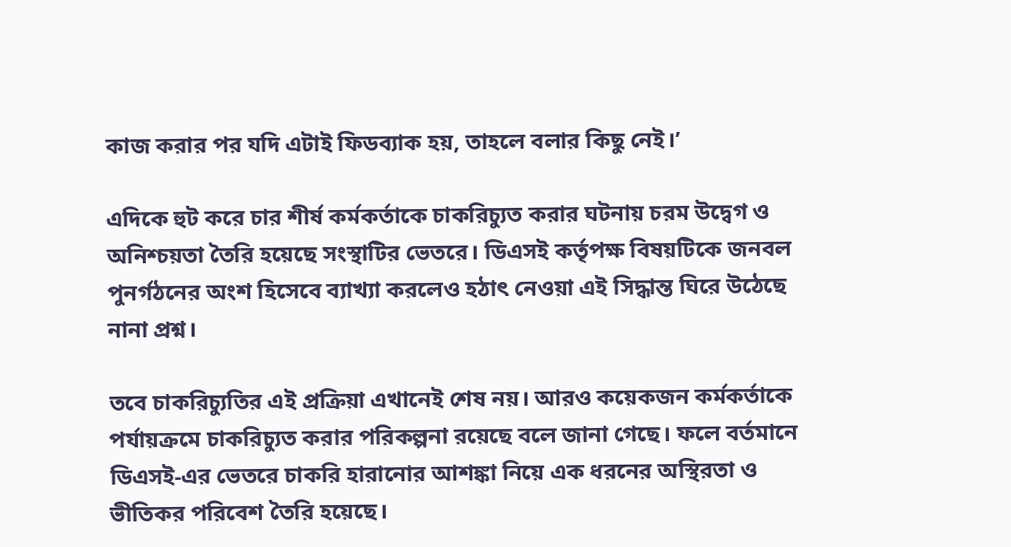কাজ করার পর যদি এটাই ফিডব্যাক হয়, তাহলে বলার কিছু নেই।’

এদিকে হুট করে চার শীর্ষ কর্মকর্তাকে চাকরিচ্যুত করার ঘটনায় চরম উদ্বেগ ও অনিশ্চয়তা তৈরি হয়েছে সংস্থাটির ভেতরে। ডিএসই কর্তৃপক্ষ বিষয়টিকে জনবল পুনর্গঠনের অংশ হিসেবে ব্যাখ্যা করলেও হঠাৎ নেওয়া এই সিদ্ধান্ত ঘিরে উঠেছে নানা প্রশ্ন।

তবে চাকরিচ্যুতির এই প্রক্রিয়া এখানেই শেষ নয়। আরও কয়েকজন কর্মকর্তাকে পর্যায়ক্রমে চাকরিচ্যুত করার পরিকল্পনা রয়েছে বলে জানা গেছে। ফলে বর্তমানে ডিএসই-এর ভেতরে চাকরি হারানোর আশঙ্কা নিয়ে এক ধরনের অস্থিরতা ও ভীতিকর পরিবেশ তৈরি হয়েছে।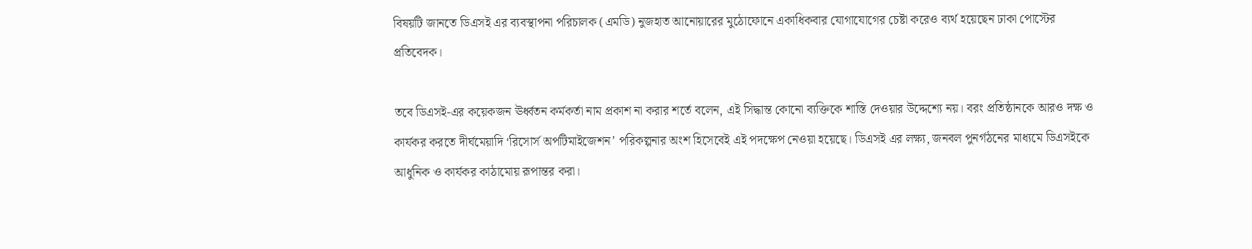বিষয়টি জানতে ডিএসই এর ব্যবস্থাপনা পরিচালক (এমডি) নুজহাত আনোয়ারের মুঠোফোনে একাধিকবার যোগাযোগের চেষ্টা করেও ব্যর্থ হয়েছেন ঢাকা পোস্টের প্রতিবেদক।

তবে ডিএসই-এর কয়েকজন ঊর্ধ্বতন কর্মকর্তা নাম প্রকাশ না করার শর্তে বলেন, এই সিদ্ধান্ত কোনো ব্যক্তিকে শাস্তি দেওয়ার উদ্দেশ্যে নয়। বরং প্রতিষ্ঠানকে আরও দক্ষ ও কার্যকর করতে দীর্ঘমেয়াদি ‘রিসোর্স অপটিমাইজেশন’ পরিকল্পনার অংশ হিসেবেই এই পদক্ষেপ নেওয়া হয়েছে। ডিএসই এর লক্ষ্য, জনবল পুনর্গঠনের মাধ্যমে ডিএসইকে আধুনিক ও কার্যকর কাঠামোয় রূপান্তর করা।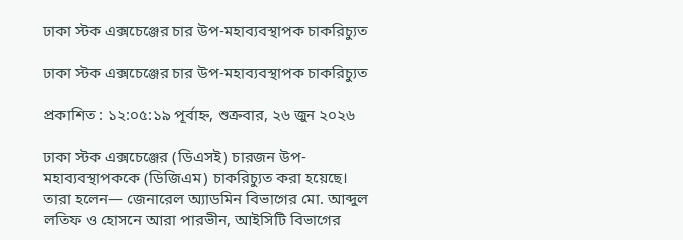ঢাকা স্টক এক্সচেঞ্জের চার উপ-মহাব্যবস্থাপক চাকরিচ্যুত

ঢাকা স্টক এক্সচেঞ্জের চার উপ-মহাব্যবস্থাপক চাকরিচ্যুত

প্রকাশিত : ১২:০৫:১৯ পূর্বাহ্ন, শুক্রবার, ২৬ জুন ২০২৬

ঢাকা স্টক এক্সচেঞ্জের (ডিএসই) চারজন উপ-মহাব্যবস্থাপককে (ডিজিএম) চাকরিচ্যুত করা হয়েছে। তারা হলেন— জেনারেল অ্যাডমিন বিভাগের মো. আব্দুল লতিফ ও হোসনে আরা পারভীন, আইসিটি বিভাগের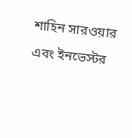শাহিন সারওয়ার এবং ইনভেস্টর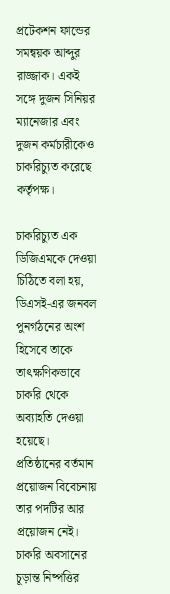প্রটেকশন ফান্ডের সমন্বয়ক আব্দুর রাজ্জাক। একই সঙ্গে দুজন সিনিয়র ম্যানেজার এবং দুজন কর্মচারীকেও চাকরিচ্যুত করেছে কর্তৃপক্ষ।

চাকরিচ্যুত এক ডিজিএমকে দেওয়া চিঠিতে বলা হয়, ডিএসই-এর জনবল পুনর্গঠনের অংশ হিসেবে তাকে তাৎক্ষণিকভাবে চাকরি থেকে অব্যাহতি দেওয়া হয়েছে। প্রতিষ্ঠানের বর্তমান প্রয়োজন বিবেচনায় তার পদটির আর প্রয়োজন নেই। চাকরি অবসানের চূড়ান্ত নিষ্পত্তির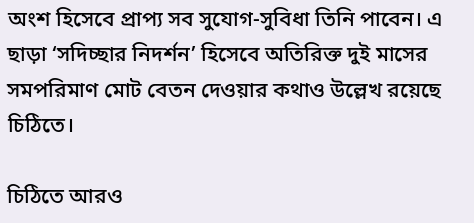অংশ হিসেবে প্রাপ্য সব সুযোগ-সুবিধা তিনি পাবেন। এ ছাড়া ‘সদিচ্ছার নিদর্শন’ হিসেবে অতিরিক্ত দুই মাসের সমপরিমাণ মোট বেতন দেওয়ার কথাও উল্লেখ রয়েছে চিঠিতে।

চিঠিতে আরও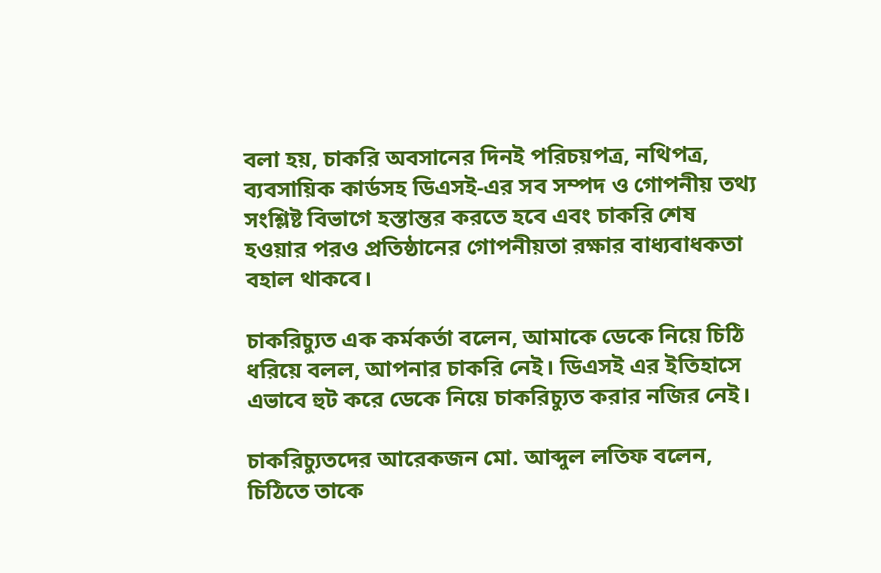বলা হয়, চাকরি অবসানের দিনই পরিচয়পত্র, নথিপত্র, ব্যবসায়িক কার্ডসহ ডিএসই-এর সব সম্পদ ও গোপনীয় তথ্য সংশ্লিষ্ট বিভাগে হস্তান্তর করতে হবে এবং চাকরি শেষ হওয়ার পরও প্রতিষ্ঠানের গোপনীয়তা রক্ষার বাধ্যবাধকতা বহাল থাকবে।

চাকরিচ্যুত এক কর্মকর্তা বলেন, আমাকে ডেকে নিয়ে চিঠি ধরিয়ে বলল, আপনার চাকরি নেই। ডিএসই এর ইতিহাসে এভাবে হুট করে ডেকে নিয়ে চাকরিচ্যুত করার নজির নেই।

চাকরিচ্যুতদের আরেকজন মো. আব্দুল লতিফ বলেন, চিঠিতে তাকে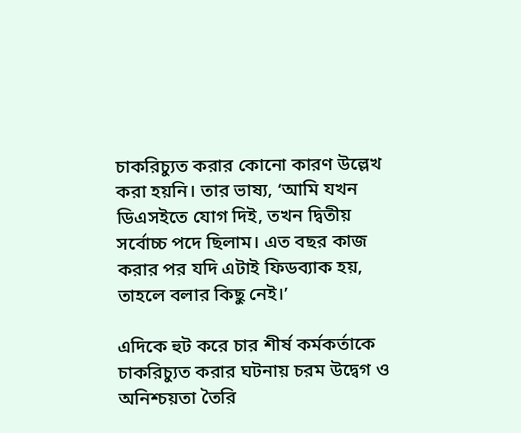চাকরিচ্যুত করার কোনো কারণ উল্লেখ করা হয়নি। তার ভাষ্য, ‘আমি যখন ডিএসইতে যোগ দিই, তখন দ্বিতীয় সর্বোচ্চ পদে ছিলাম। এত বছর কাজ করার পর যদি এটাই ফিডব্যাক হয়, তাহলে বলার কিছু নেই।’

এদিকে হুট করে চার শীর্ষ কর্মকর্তাকে চাকরিচ্যুত করার ঘটনায় চরম উদ্বেগ ও অনিশ্চয়তা তৈরি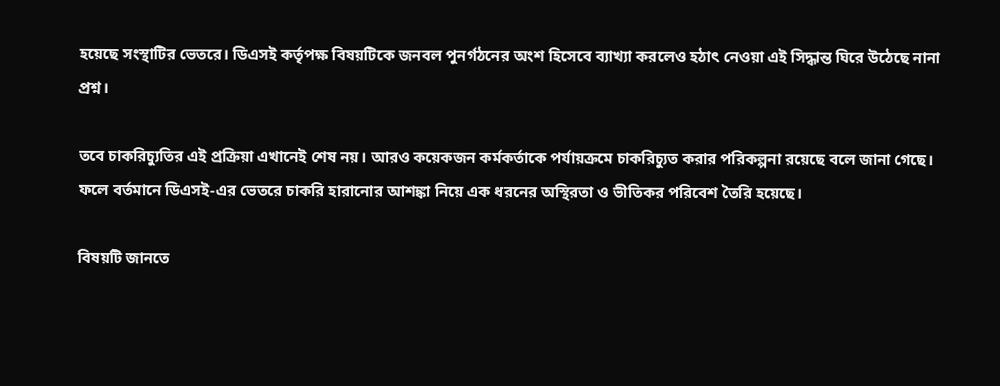হয়েছে সংস্থাটির ভেতরে। ডিএসই কর্তৃপক্ষ বিষয়টিকে জনবল পুনর্গঠনের অংশ হিসেবে ব্যাখ্যা করলেও হঠাৎ নেওয়া এই সিদ্ধান্ত ঘিরে উঠেছে নানা প্রশ্ন।

তবে চাকরিচ্যুতির এই প্রক্রিয়া এখানেই শেষ নয়। আরও কয়েকজন কর্মকর্তাকে পর্যায়ক্রমে চাকরিচ্যুত করার পরিকল্পনা রয়েছে বলে জানা গেছে। ফলে বর্তমানে ডিএসই-এর ভেতরে চাকরি হারানোর আশঙ্কা নিয়ে এক ধরনের অস্থিরতা ও ভীতিকর পরিবেশ তৈরি হয়েছে।

বিষয়টি জানতে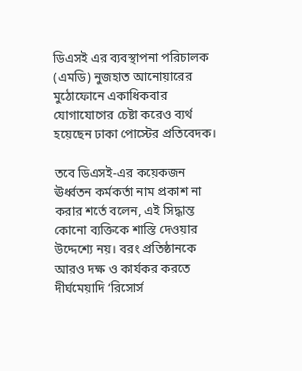ডিএসই এর ব্যবস্থাপনা পরিচালক (এমডি) নুজহাত আনোয়ারের মুঠোফোনে একাধিকবার যোগাযোগের চেষ্টা করেও ব্যর্থ হয়েছেন ঢাকা পোস্টের প্রতিবেদক।

তবে ডিএসই-এর কয়েকজন ঊর্ধ্বতন কর্মকর্তা নাম প্রকাশ না করার শর্তে বলেন, এই সিদ্ধান্ত কোনো ব্যক্তিকে শাস্তি দেওয়ার উদ্দেশ্যে নয়। বরং প্রতিষ্ঠানকে আরও দক্ষ ও কার্যকর করতে দীর্ঘমেয়াদি ‘রিসোর্স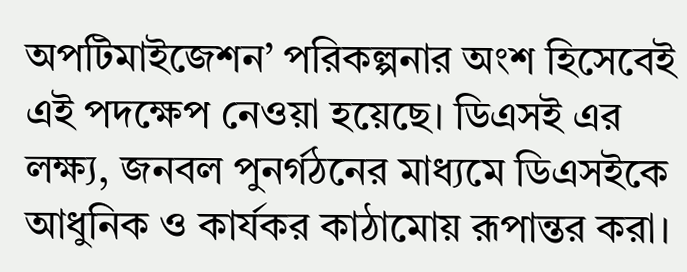অপটিমাইজেশন’ পরিকল্পনার অংশ হিসেবেই এই পদক্ষেপ নেওয়া হয়েছে। ডিএসই এর লক্ষ্য, জনবল পুনর্গঠনের মাধ্যমে ডিএসইকে আধুনিক ও কার্যকর কাঠামোয় রূপান্তর করা।